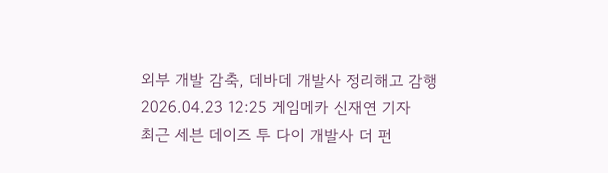외부 개발 감축, 데바데 개발사 정리해고 감행
2026.04.23 12:25 게임메카 신재연 기자
최근 세븐 데이즈 투 다이 개발사 더 펀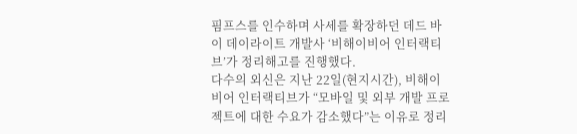핌프스를 인수하며 사세를 확장하던 데드 바이 데이라이트 개발사 ‘비해이비어 인터랙티브’가 정리해고를 진행했다.
다수의 외신은 지난 22일(현지시간), 비해이비어 인터랙티브가 “모바일 및 외부 개발 프로젝트에 대한 수요가 감소했다”는 이유로 정리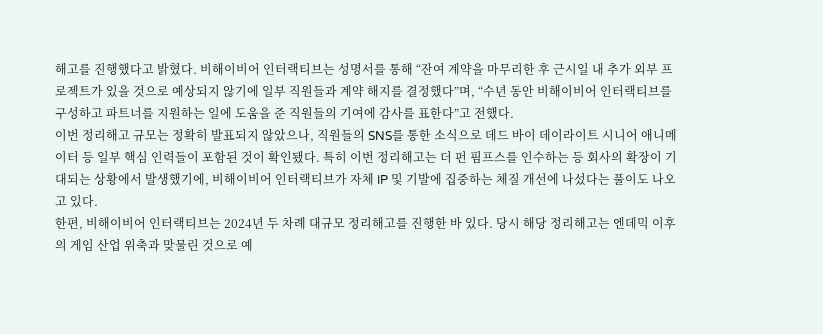해고를 진행했다고 밝혔다. 비해이비어 인터랙티브는 성명서를 통해 “잔여 계약을 마무리한 후 근시일 내 추가 외부 프로젝트가 있을 것으로 예상되지 않기에 일부 직원들과 계약 해지를 결정했다”며, “수년 동안 비해이비어 인터랙티브를 구성하고 파트너를 지원하는 일에 도움을 준 직원들의 기여에 감사를 표한다”고 전했다.
이번 정리해고 규모는 정확히 발표되지 않았으나, 직원들의 SNS를 통한 소식으로 데드 바이 데이라이트 시니어 애니메이터 등 일부 핵심 인력들이 포함된 것이 확인됐다. 특히 이번 정리해고는 더 펀 핌프스를 인수하는 등 회사의 확장이 기대되는 상황에서 발생했기에, 비해이비어 인터랙티브가 자체 IP 및 기발에 집중하는 체질 개선에 나섰다는 풀이도 나오고 있다.
한편, 비해이비어 인터랙티브는 2024년 두 차례 대규모 정리해고를 진행한 바 있다. 당시 해당 정리해고는 엔데믹 이후의 게임 산업 위축과 맞물린 것으로 예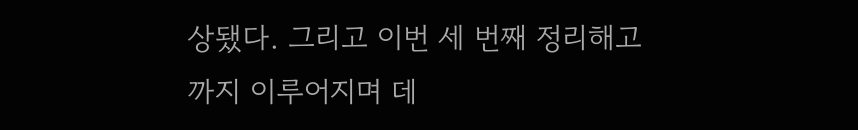상됐다. 그리고 이번 세 번째 정리해고까지 이루어지며 데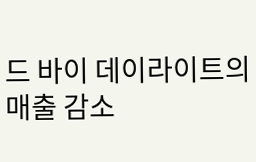드 바이 데이라이트의 매출 감소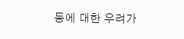등에 대한 우려가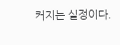커지는 실정이다.